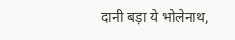दानी बड़ा ये भोलेनाथ,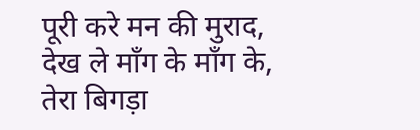पूरी करे मन की मुराद,
देख ले माँग के माँग के,
तेरा बिगड़ा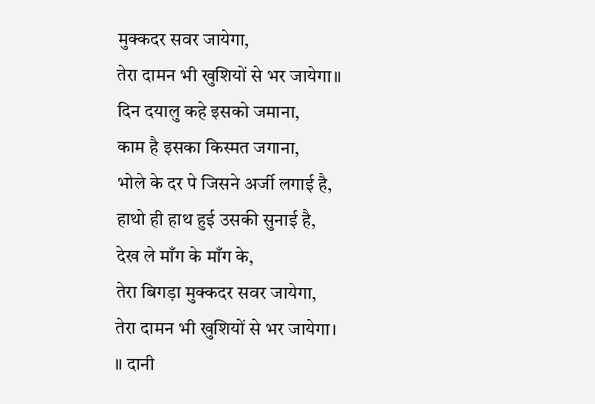मुक्कदर सवर जायेगा,
तेरा दामन भी खुशियों से भर जायेगा॥
दिन दयालु कहे इसको जमाना,
काम है इसका किस्मत जगाना,
भोले के दर पे जिसने अर्जी लगाई है,
हाथो ही हाथ हुई उसकी सुनाई है,
देख ले माँग के माँग के,
तेरा बिगड़ा मुक्कदर सवर जायेगा,
तेरा दामन भी खुशियों से भर जायेगा।
॥ दानी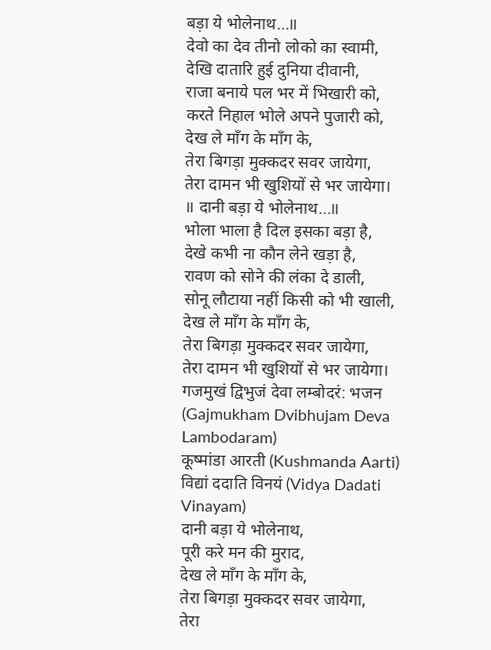बड़ा ये भोलेनाथ…॥
देवो का देव तीनो लोको का स्वामी,
देखि दातारि हुई दुनिया दीवानी,
राजा बनाये पल भर में भिखारी को,
करते निहाल भोले अपने पुजारी को,
देख ले माँग के माँग के,
तेरा बिगड़ा मुक्कदर सवर जायेगा,
तेरा दामन भी खुशियों से भर जायेगा।
॥ दानी बड़ा ये भोलेनाथ…॥
भोला भाला है दिल इसका बड़ा है,
देखे कभी ना कौन लेने खड़ा है,
रावण को सोने की लंका दे डाली,
सोनू लौटाया नहीं किसी को भी खाली,
देख ले माँग के माँग के,
तेरा बिगड़ा मुक्कदर सवर जायेगा,
तेरा दामन भी खुशियों से भर जायेगा।
गजमुखं द्विभुजं देवा लम्बोदरं: भजन (Gajmukham Dvibhujam Deva Lambodaram)
कूष्मांडा आरती (Kushmanda Aarti)
विद्यां ददाति विनयं (Vidya Dadati Vinayam)
दानी बड़ा ये भोलेनाथ,
पूरी करे मन की मुराद,
देख ले माँग के माँग के,
तेरा बिगड़ा मुक्कदर सवर जायेगा,
तेरा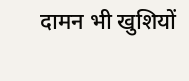दामन भी खुशियों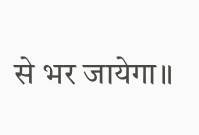से भर जायेगा॥